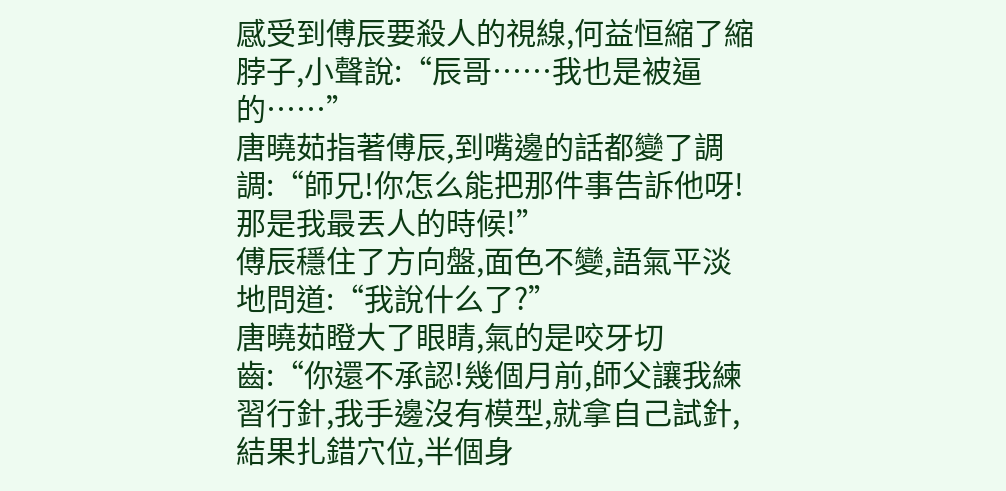感受到傅辰要殺人的視線,何益恒縮了縮脖子,小聲說:“辰哥……我也是被逼的……”
唐曉茹指著傅辰,到嘴邊的話都變了調調:“師兄!你怎么能把那件事告訴他呀!那是我最丟人的時候!”
傅辰穩住了方向盤,面色不變,語氣平淡地問道:“我說什么了?”
唐曉茹瞪大了眼睛,氣的是咬牙切齒:“你還不承認!幾個月前,師父讓我練習行針,我手邊沒有模型,就拿自己試針,結果扎錯穴位,半個身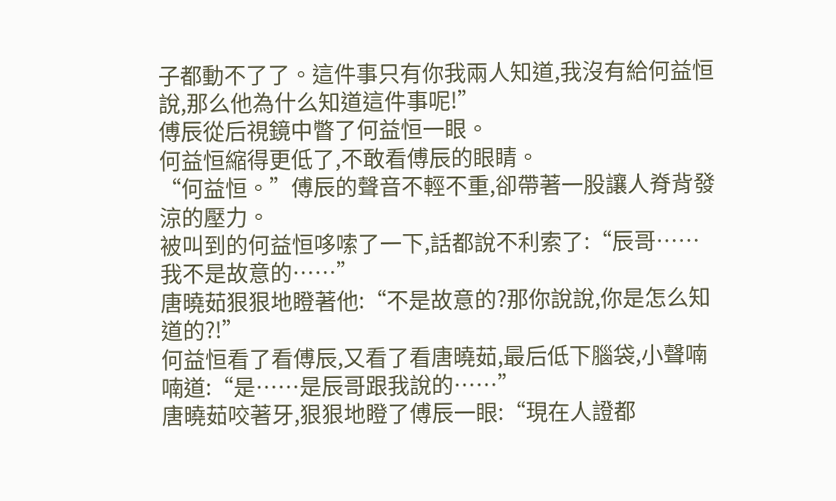子都動不了了。這件事只有你我兩人知道,我沒有給何益恒說,那么他為什么知道這件事呢!”
傅辰從后視鏡中瞥了何益恒一眼。
何益恒縮得更低了,不敢看傅辰的眼睛。
“何益恒。”傅辰的聲音不輕不重,卻帶著一股讓人脊背發涼的壓力。
被叫到的何益恒哆嗦了一下,話都說不利索了:“辰哥……我不是故意的……”
唐曉茹狠狠地瞪著他:“不是故意的?那你說說,你是怎么知道的?!”
何益恒看了看傅辰,又看了看唐曉茹,最后低下腦袋,小聲喃喃道:“是……是辰哥跟我說的……”
唐曉茹咬著牙,狠狠地瞪了傅辰一眼:“現在人證都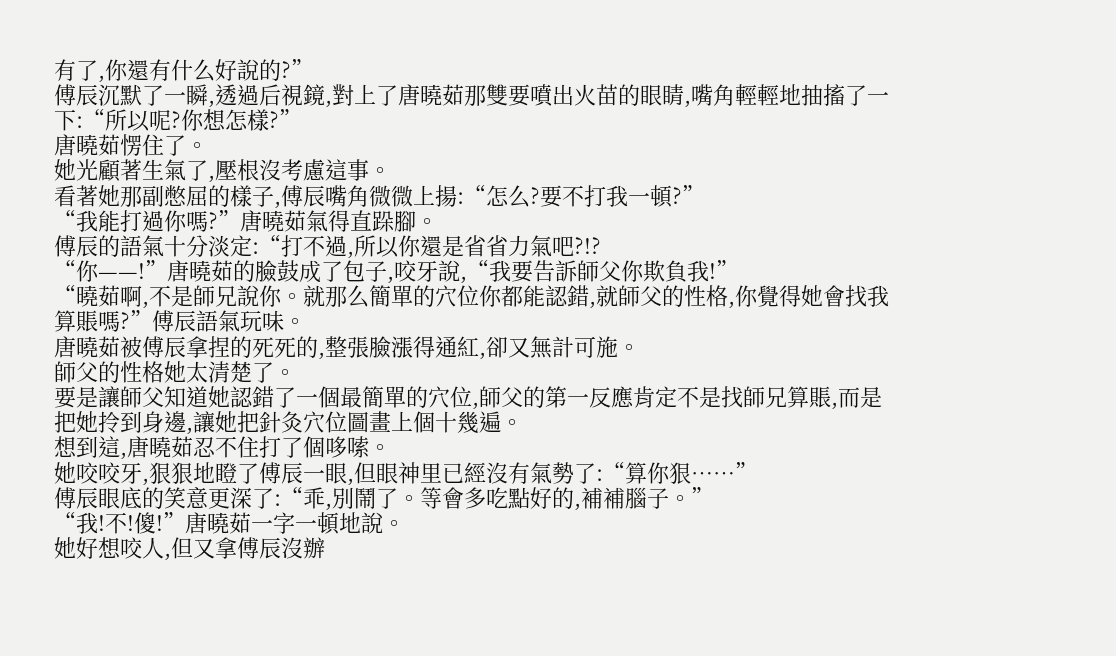有了,你還有什么好說的?”
傅辰沉默了一瞬,透過后視鏡,對上了唐曉茹那雙要噴出火苗的眼睛,嘴角輕輕地抽搐了一下:“所以呢?你想怎樣?”
唐曉茹愣住了。
她光顧著生氣了,壓根沒考慮這事。
看著她那副憋屈的樣子,傅辰嘴角微微上揚:“怎么?要不打我一頓?”
“我能打過你嗎?”唐曉茹氣得直跺腳。
傅辰的語氣十分淡定:“打不過,所以你還是省省力氣吧?!?
“你——!”唐曉茹的臉鼓成了包子,咬牙說,“我要告訴師父你欺負我!”
“曉茹啊,不是師兄說你。就那么簡單的穴位你都能認錯,就師父的性格,你覺得她會找我算賬嗎?”傅辰語氣玩味。
唐曉茹被傅辰拿捏的死死的,整張臉漲得通紅,卻又無計可施。
師父的性格她太清楚了。
要是讓師父知道她認錯了一個最簡單的穴位,師父的第一反應肯定不是找師兄算賬,而是把她拎到身邊,讓她把針灸穴位圖畫上個十幾遍。
想到這,唐曉茹忍不住打了個哆嗦。
她咬咬牙,狠狠地瞪了傅辰一眼,但眼神里已經沒有氣勢了:“算你狠……”
傅辰眼底的笑意更深了:“乖,別鬧了。等會多吃點好的,補補腦子。”
“我!不!傻!”唐曉茹一字一頓地說。
她好想咬人,但又拿傅辰沒辦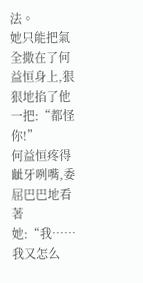法。
她只能把氣全撒在了何益恒身上,狠狠地掐了他一把:“都怪你!”
何益恒疼得齜牙咧嘴,委屈巴巴地看著她:“我……我又怎么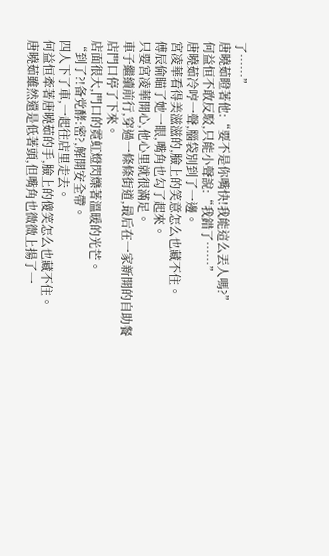了……”
唐曉茹瞪著他:“要不是你嘴快!我能這么丟人嗎?”
何益恒不敢反駁,只能小聲說:“我錯了……”
唐曉茹冷哼一聲,腦袋別到了一邊。
宮凌華看得美滋滋的,臉上的笑意怎么也藏不住。
傅辰偷瞄了她一眼,嘴角也勾了起來。
只要宮凌華開心,他心里就很滿足。
車子繼續前行,穿過一條條街道,最后在一家新開的自助餐店門口停了下來。
店面很大,門口的霓虹燈閃爍著溫暖的光芒。
“到了?!备党酵:密?,解開安全帶。
四人下了車,一起往店里走去。
何益恒牽著唐曉茹的手,臉上的傻笑怎么也藏不住。
唐曉茹雖然還是低著頭,但嘴角也微微上揚了一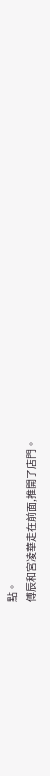點。
傅辰和宮凌華走在前面,推開了店門。